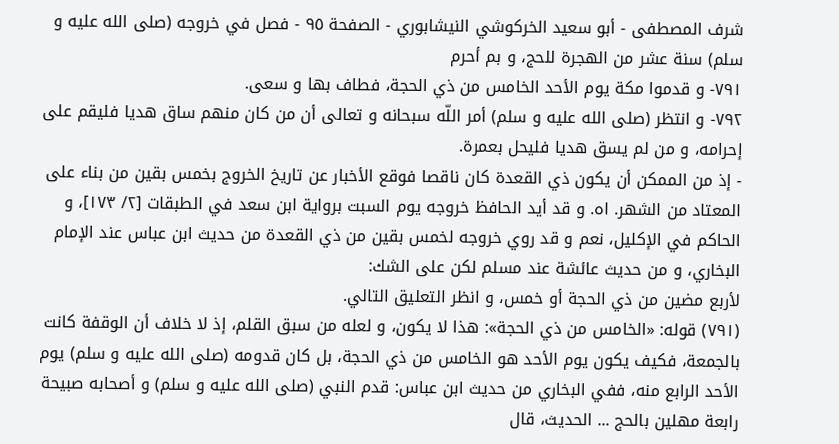شرف المصطفى - أبو سعيد الخركوشي النيشابوري - الصفحة ٩٥ - فصل في خروجه (صلى الله عليه و سلم) سنة عشر من الهجرة للحج، و بم أحرم
٧٩١- و قدموا مكة يوم الأحد الخامس من ذي الحجة، فطاف بها و سعى.
٧٩٢- و انتظر (صلى الله عليه و سلم) أمر اللّه سبحانه و تعالى أن من كان منهم ساق هديا فليقم على إحرامه، و من لم يسق هديا فليحل بعمرة.
- إذ من الممكن أن يكون ذي القعدة كان ناقصا فوقع الأخبار عن تاريخ الخروج بخمس بقين من بناء على المعتاد من الشهر. اه. و قد أيد الحافظ خروجه يوم السبت برواية ابن سعد في الطبقات [٢/ ١٧٣]، و الحاكم في الإكليل، نعم و قد روي خروجه لخمس بقين من ذي القعدة من حديث ابن عباس عند الإمام البخاري، و من حديث عائشة عند مسلم لكن على الشك:
لأربع مضين من ذي الحجة أو خمس، و انظر التعليق التالي.
(٧٩١) قوله: «الخامس من ذي الحجة»: هذا لا يكون، و لعله من سبق القلم، إذ لا خلاف أن الوقفة كانت بالجمعة، فكيف يكون يوم الأحد هو الخامس من ذي الحجة، بل كان قدومه (صلى الله عليه و سلم) يوم الأحد الرابع منه، ففي البخاري من حديث ابن عباس: قدم النبي (صلى الله عليه و سلم) و أصحابه صبيحة رابعة مهلين بالحج ... الحديث، قال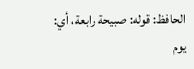الحافظ: قوله: صبيحة رابعة، أي: يوم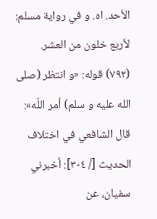الأحد. اه. و في رواية مسلم: لأربع خلون من العشر.
(٧٩٢) قوله: «و انتظر (صلى الله عليه و سلم) أمر اللّه»: قال الشافعي في اختلاف الحديث [/ ٣٠٤]: أخبرني سفيان، عن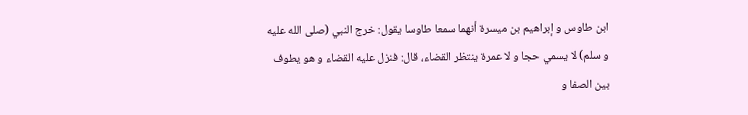ابن طاوس و إبراهيم بن ميسرة أنهما سمعا طاوسا يقول: خرج النبي (صلى الله عليه و سلم) لا يسمي حجا و لا عمرة ينتظر القضاء، قال: فنزل عليه القضاء و هو يطوف بين الصفا و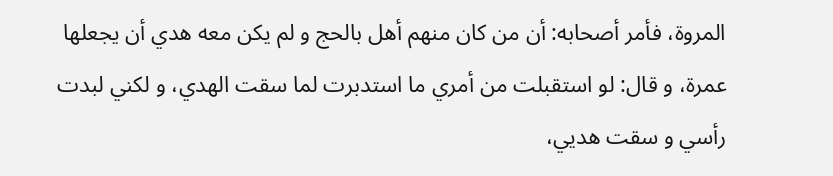المروة، فأمر أصحابه: أن من كان منهم أهل بالحج و لم يكن معه هدي أن يجعلها عمرة، و قال: لو استقبلت من أمري ما استدبرت لما سقت الهدي، و لكني لبدت رأسي و سقت هديي،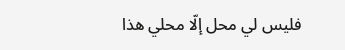فليس لي محل إلّا محلي هذا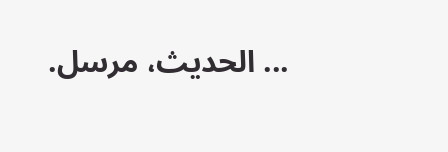... الحديث، مرسل.